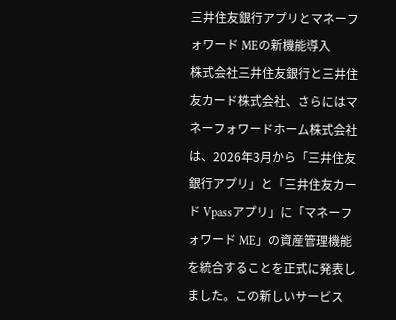三井住友銀行アプリとマネーフォワード MEの新機能導入
株式会社三井住友銀行と三井住友カード株式会社、さらにはマネーフォワードホーム株式会社は、2026年3月から「三井住友銀行アプリ」と「三井住友カード Vpassアプリ」に「マネーフォワード ME」の資産管理機能を統合することを正式に発表しました。この新しいサービス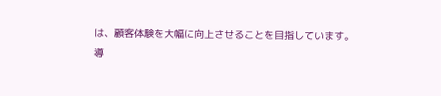は、顧客体験を大幅に向上させることを目指しています。
導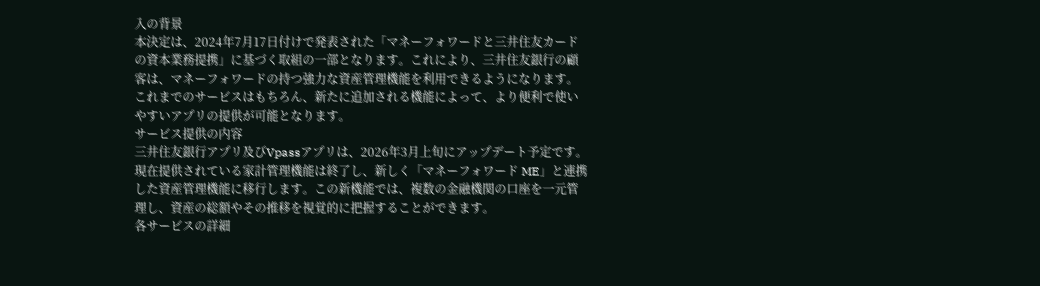入の背景
本決定は、2024年7月17日付けで発表された「マネーフォワードと三井住友カードの資本業務提携」に基づく取組の一部となります。これにより、三井住友銀行の顧客は、マネーフォワードの持つ強力な資産管理機能を利用できるようになります。これまでのサービスはもちろん、新たに追加される機能によって、より便利で使いやすいアプリの提供が可能となります。
サービス提供の内容
三井住友銀行アプリ及びVpassアプリは、2026年3月上旬にアップデート予定です。現在提供されている家計管理機能は終了し、新しく「マネーフォワード ME」と連携した資産管理機能に移行します。この新機能では、複数の金融機関の口座を一元管理し、資産の総額やその推移を視覚的に把握することができます。
各サービスの詳細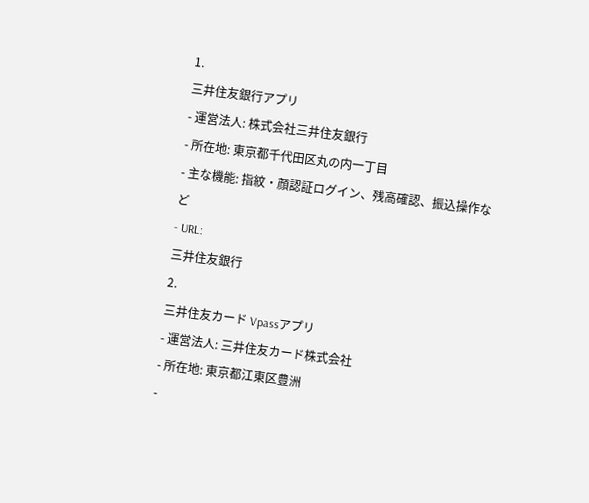1.
三井住友銀行アプリ
- 運営法人: 株式会社三井住友銀行
- 所在地: 東京都千代田区丸の内一丁目
- 主な機能: 指紋・顔認証ログイン、残高確認、振込操作など
- URL:
三井住友銀行
2.
三井住友カード Vpassアプリ
- 運営法人: 三井住友カード株式会社
- 所在地: 東京都江東区豊洲
-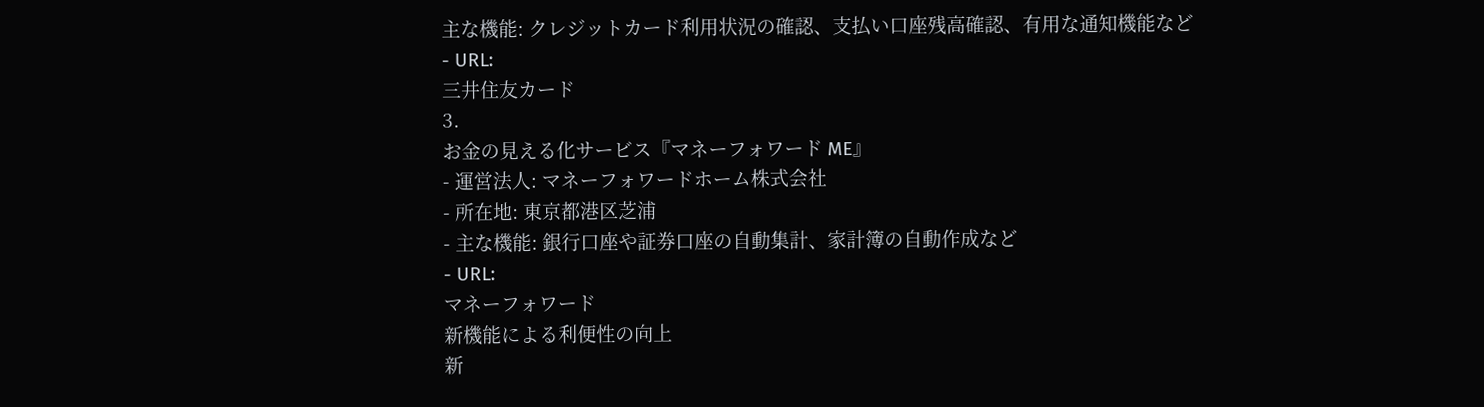主な機能: クレジットカード利用状況の確認、支払い口座残高確認、有用な通知機能など
- URL:
三井住友カード
3.
お金の見える化サービス『マネーフォワード ME』
- 運営法人: マネーフォワードホーム株式会社
- 所在地: 東京都港区芝浦
- 主な機能: 銀行口座や証券口座の自動集計、家計簿の自動作成など
- URL:
マネーフォワード
新機能による利便性の向上
新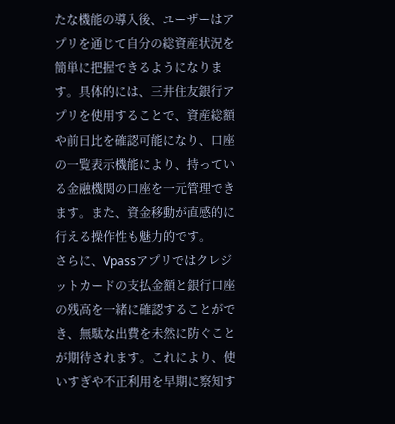たな機能の導入後、ユーザーはアプリを通じて自分の総資産状況を簡単に把握できるようになります。具体的には、三井住友銀行アプリを使用することで、資産総額や前日比を確認可能になり、口座の一覧表示機能により、持っている金融機関の口座を一元管理できます。また、資金移動が直感的に行える操作性も魅力的です。
さらに、Vpassアプリではクレジットカードの支払金額と銀行口座の残高を一緒に確認することができ、無駄な出費を未然に防ぐことが期待されます。これにより、使いすぎや不正利用を早期に察知す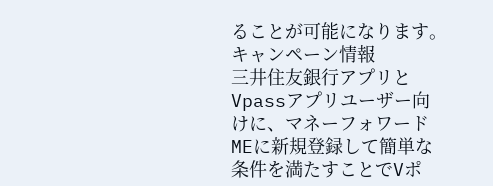ることが可能になります。
キャンペーン情報
三井住友銀行アプリとVpassアプリユーザー向けに、マネーフォワード MEに新規登録して簡単な条件を満たすことでVポ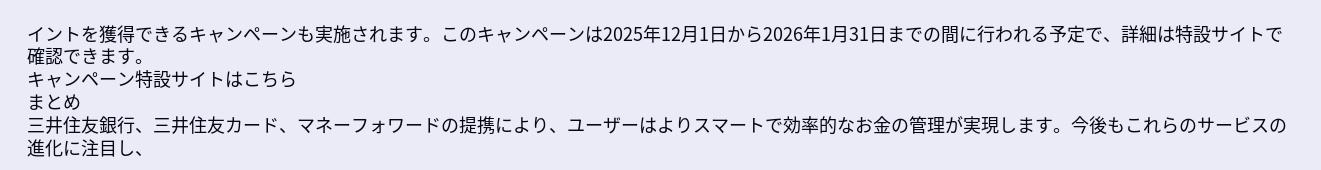イントを獲得できるキャンペーンも実施されます。このキャンペーンは2025年12月1日から2026年1月31日までの間に行われる予定で、詳細は特設サイトで確認できます。
キャンペーン特設サイトはこちら
まとめ
三井住友銀行、三井住友カード、マネーフォワードの提携により、ユーザーはよりスマートで効率的なお金の管理が実現します。今後もこれらのサービスの進化に注目し、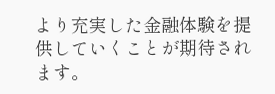より充実した金融体験を提供していくことが期待されます。